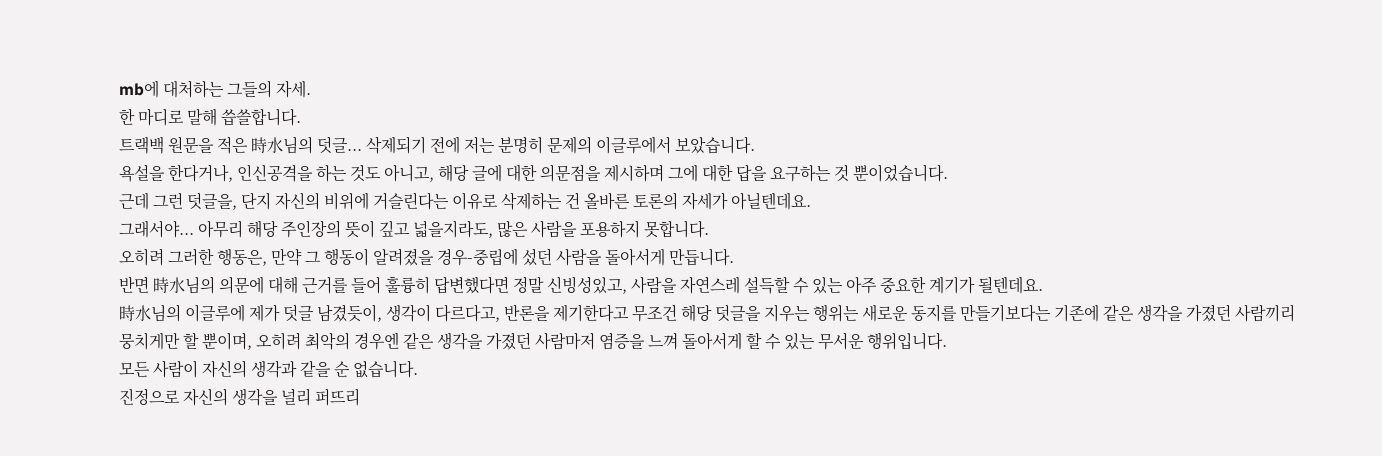mb에 대처하는 그들의 자세.
한 마디로 말해 씁쓸합니다.
트랙백 원문을 적은 時水님의 덧글... 삭제되기 전에 저는 분명히 문제의 이글루에서 보았습니다.
욕설을 한다거나, 인신공격을 하는 것도 아니고, 해당 글에 대한 의문점을 제시하며 그에 대한 답을 요구하는 것 뿐이었습니다.
근데 그런 덧글을, 단지 자신의 비위에 거슬린다는 이유로 삭제하는 건 올바른 토론의 자세가 아닐텐데요.
그래서야... 아무리 해당 주인장의 뜻이 깊고 넓을지라도, 많은 사람을 포용하지 못합니다.
오히려 그러한 행동은, 만약 그 행동이 알려졌을 경우-중립에 섰던 사람을 돌아서게 만듭니다.
반면 時水님의 의문에 대해 근거를 들어 훌륭히 답변했다면 정말 신빙성있고, 사람을 자연스레 설득할 수 있는 아주 중요한 계기가 될텐데요.
時水님의 이글루에 제가 덧글 남겼듯이, 생각이 다르다고, 반론을 제기한다고 무조건 해당 덧글을 지우는 행위는 새로운 동지를 만들기보다는 기존에 같은 생각을 가졌던 사람끼리 뭉치게만 할 뿐이며, 오히려 최악의 경우엔 같은 생각을 가졌던 사람마저 염증을 느껴 돌아서게 할 수 있는 무서운 행위입니다.
모든 사람이 자신의 생각과 같을 순 없습니다.
진정으로 자신의 생각을 널리 퍼뜨리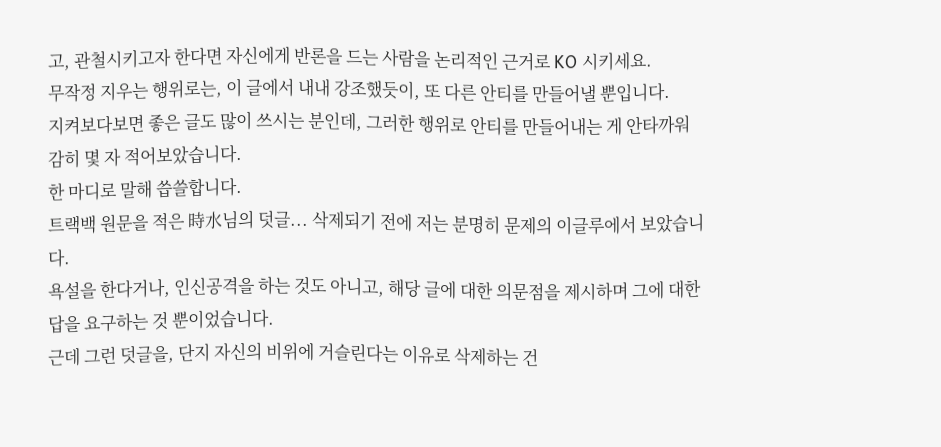고, 관철시키고자 한다면 자신에게 반론을 드는 사람을 논리적인 근거로 KO 시키세요.
무작정 지우는 행위로는, 이 글에서 내내 강조했듯이, 또 다른 안티를 만들어낼 뿐입니다.
지켜보다보면 좋은 글도 많이 쓰시는 분인데, 그러한 행위로 안티를 만들어내는 게 안타까워 감히 몇 자 적어보았습니다.
한 마디로 말해 씁쓸합니다.
트랙백 원문을 적은 時水님의 덧글... 삭제되기 전에 저는 분명히 문제의 이글루에서 보았습니다.
욕설을 한다거나, 인신공격을 하는 것도 아니고, 해당 글에 대한 의문점을 제시하며 그에 대한 답을 요구하는 것 뿐이었습니다.
근데 그런 덧글을, 단지 자신의 비위에 거슬린다는 이유로 삭제하는 건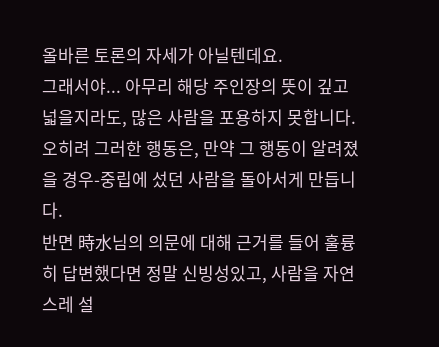올바른 토론의 자세가 아닐텐데요.
그래서야... 아무리 해당 주인장의 뜻이 깊고 넓을지라도, 많은 사람을 포용하지 못합니다.
오히려 그러한 행동은, 만약 그 행동이 알려졌을 경우-중립에 섰던 사람을 돌아서게 만듭니다.
반면 時水님의 의문에 대해 근거를 들어 훌륭히 답변했다면 정말 신빙성있고, 사람을 자연스레 설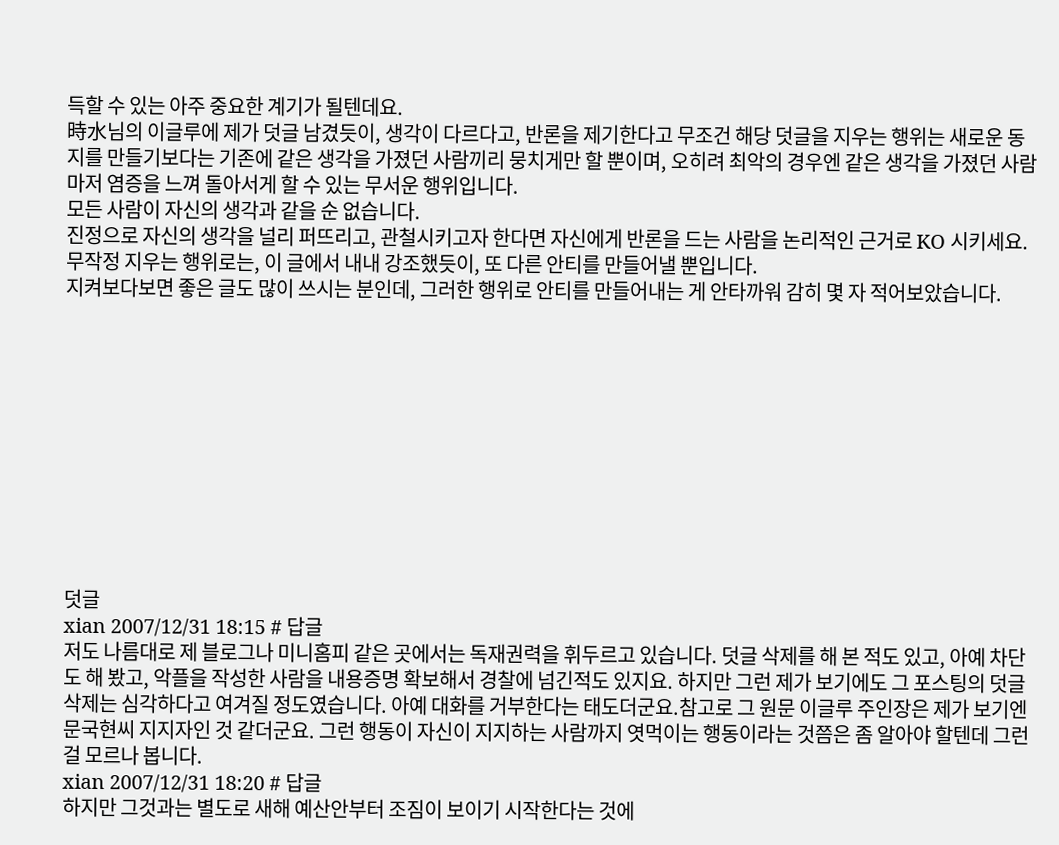득할 수 있는 아주 중요한 계기가 될텐데요.
時水님의 이글루에 제가 덧글 남겼듯이, 생각이 다르다고, 반론을 제기한다고 무조건 해당 덧글을 지우는 행위는 새로운 동지를 만들기보다는 기존에 같은 생각을 가졌던 사람끼리 뭉치게만 할 뿐이며, 오히려 최악의 경우엔 같은 생각을 가졌던 사람마저 염증을 느껴 돌아서게 할 수 있는 무서운 행위입니다.
모든 사람이 자신의 생각과 같을 순 없습니다.
진정으로 자신의 생각을 널리 퍼뜨리고, 관철시키고자 한다면 자신에게 반론을 드는 사람을 논리적인 근거로 KO 시키세요.
무작정 지우는 행위로는, 이 글에서 내내 강조했듯이, 또 다른 안티를 만들어낼 뿐입니다.
지켜보다보면 좋은 글도 많이 쓰시는 분인데, 그러한 행위로 안티를 만들어내는 게 안타까워 감히 몇 자 적어보았습니다.











덧글
xian 2007/12/31 18:15 # 답글
저도 나름대로 제 블로그나 미니홈피 같은 곳에서는 독재권력을 휘두르고 있습니다. 덧글 삭제를 해 본 적도 있고, 아예 차단도 해 봤고, 악플을 작성한 사람을 내용증명 확보해서 경찰에 넘긴적도 있지요. 하지만 그런 제가 보기에도 그 포스팅의 덧글삭제는 심각하다고 여겨질 정도였습니다. 아예 대화를 거부한다는 태도더군요.참고로 그 원문 이글루 주인장은 제가 보기엔 문국현씨 지지자인 것 같더군요. 그런 행동이 자신이 지지하는 사람까지 엿먹이는 행동이라는 것쯤은 좀 알아야 할텐데 그런 걸 모르나 봅니다.
xian 2007/12/31 18:20 # 답글
하지만 그것과는 별도로 새해 예산안부터 조짐이 보이기 시작한다는 것에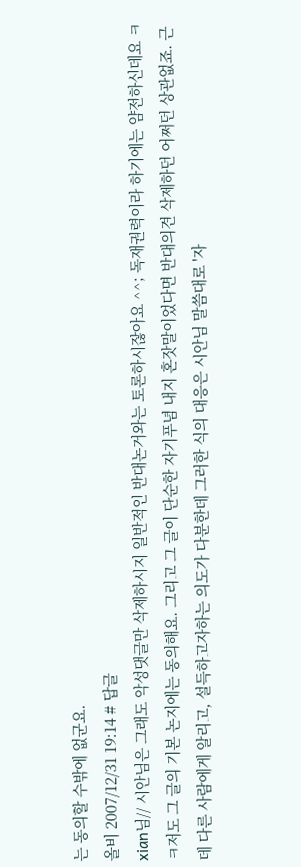는 동의할 수밖에 없군요.
올비 2007/12/31 19:14 # 답글
xian님// 시안님은 그래도 악성댓글만 삭제하시지 일반적인 반대논거와는 토론하시잖아요 ^^; 독재권력이라 하기에는 얌전하신데요 ㅋㅋ저도 그 글의 기본 논지에는 동의해요. 그리고 그 글이 단순한 자기푸념 내지 혼잣말이었다면 반대의견 삭제하던 어쩌던 상관없죠. 근데 다른 사람에게 알리고, 설득하고자하는 의도가 다분한데 그러한 식의 대응은 시안님 말씀대로 '자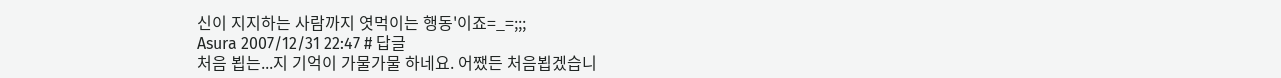신이 지지하는 사람까지 엿먹이는 행동'이죠=_=;;;
Asura 2007/12/31 22:47 # 답글
처음 뵙는...지 기억이 가물가물 하네요. 어쨌든 처음뵙겠습니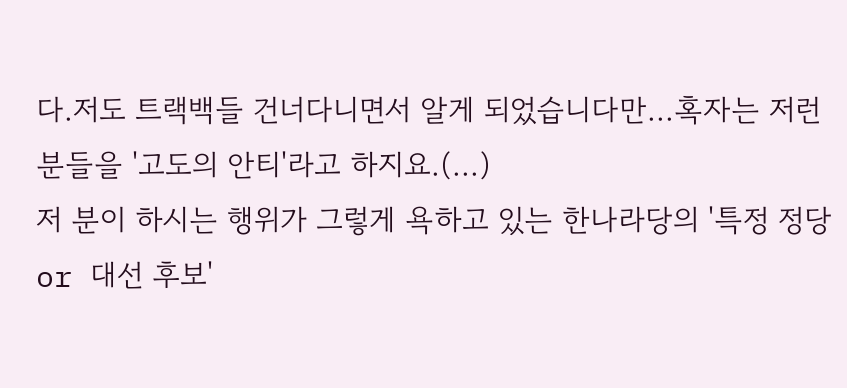다.저도 트랙백들 건너다니면서 알게 되었습니다만...혹자는 저런 분들을 '고도의 안티'라고 하지요.(...)
저 분이 하시는 행위가 그렇게 욕하고 있는 한나라당의 '특정 정당 or 대선 후보'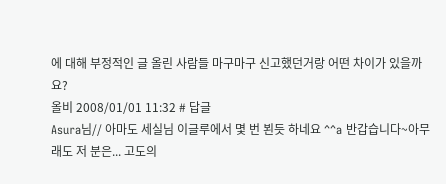에 대해 부정적인 글 올린 사람들 마구마구 신고했던거랑 어떤 차이가 있을까요?
올비 2008/01/01 11:32 # 답글
Asura님// 아마도 세실님 이글루에서 몇 번 뵌듯 하네요 ^^a 반갑습니다~아무래도 저 분은... 고도의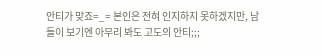안티가 맞죠=_= 본인은 전혀 인지하지 못하겠지만, 남들이 보기엔 아무리 봐도 고도의 안티;;;